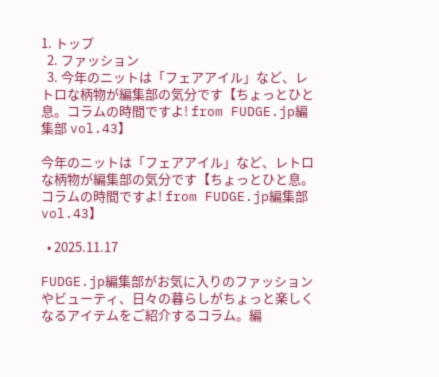1. トップ
  2. ファッション
  3. 今年のニットは「フェアアイル」など、レトロな柄物が編集部の気分です【ちょっとひと息。コラムの時間ですよ! from FUDGE.jp編集部 vol.43】

今年のニットは「フェアアイル」など、レトロな柄物が編集部の気分です【ちょっとひと息。コラムの時間ですよ! from FUDGE.jp編集部 vol.43】

  • 2025.11.17

FUDGE.jp編集部がお気に入りのファッションやビューティ、日々の暮らしがちょっと楽しくなるアイテムをご紹介するコラム。編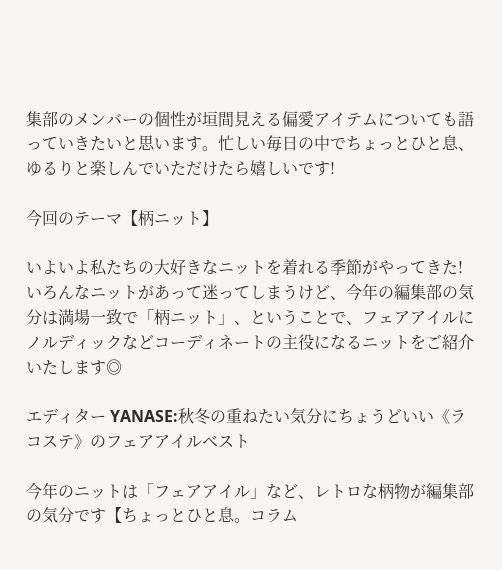集部のメンバーの個性が垣間見える偏愛アイテムについても語っていきたいと思います。忙しい毎日の中でちょっとひと息、ゆるりと楽しんでいただけたら嬉しいです!

今回のテーマ【柄ニット】

いよいよ私たちの大好きなニットを着れる季節がやってきた!いろんなニットがあって迷ってしまうけど、今年の編集部の気分は満場一致で「柄ニット」、ということで、フェアアイルにノルディックなどコーディネートの主役になるニットをご紹介いたします◎

エディター YANASE:秋冬の重ねたい気分にちょうどいい《ラコステ》のフェアアイルベスト

今年のニットは「フェアアイル」など、レトロな柄物が編集部の気分です【ちょっとひと息。コラム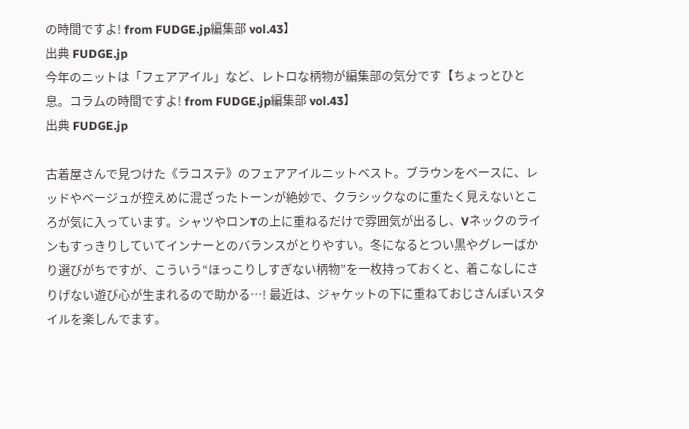の時間ですよ! from FUDGE.jp編集部 vol.43】
出典 FUDGE.jp
今年のニットは「フェアアイル」など、レトロな柄物が編集部の気分です【ちょっとひと息。コラムの時間ですよ! from FUDGE.jp編集部 vol.43】
出典 FUDGE.jp

古着屋さんで見つけた《ラコステ》のフェアアイルニットベスト。ブラウンをベースに、レッドやベージュが控えめに混ざったトーンが絶妙で、クラシックなのに重たく見えないところが気に入っています。シャツやロンTの上に重ねるだけで雰囲気が出るし、Vネックのラインもすっきりしていてインナーとのバランスがとりやすい。冬になるとつい黒やグレーばかり選びがちですが、こういう“ほっこりしすぎない柄物”を一枚持っておくと、着こなしにさりげない遊び心が生まれるので助かる…! 最近は、ジャケットの下に重ねておじさんぽいスタイルを楽しんでます。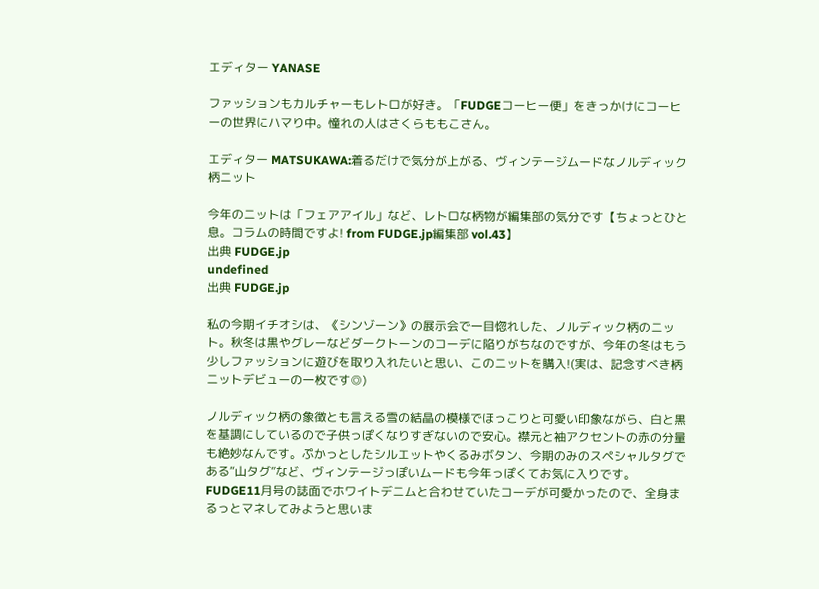エディター YANASE

ファッションもカルチャーもレトロが好き。「FUDGEコーヒー便」をきっかけにコーヒーの世界にハマり中。憧れの人はさくらももこさん。

エディター MATSUKAWA:着るだけで気分が上がる、ヴィンテージムードなノルディック柄ニット

今年のニットは「フェアアイル」など、レトロな柄物が編集部の気分です【ちょっとひと息。コラムの時間ですよ! from FUDGE.jp編集部 vol.43】
出典 FUDGE.jp
undefined
出典 FUDGE.jp

私の今期イチオシは、《シンゾーン》の展示会で一目惚れした、ノルディック柄のニット。秋冬は黒やグレーなどダークトーンのコーデに陥りがちなのですが、今年の冬はもう少しファッションに遊びを取り入れたいと思い、このニットを購入!(実は、記念すべき柄ニットデビューの一枚です◎)

ノルディック柄の象徴とも言える雪の結晶の模様でほっこりと可愛い印象ながら、白と黒を基調にしているので子供っぽくなりすぎないので安心。襟元と袖アクセントの赤の分量も絶妙なんです。ぷかっとしたシルエットやくるみボタン、今期のみのスペシャルタグである“山タグ”など、ヴィンテージっぽいムードも今年っぽくてお気に入りです。FUDGE11月号の誌面でホワイトデニムと合わせていたコーデが可愛かったので、全身まるっとマネしてみようと思いま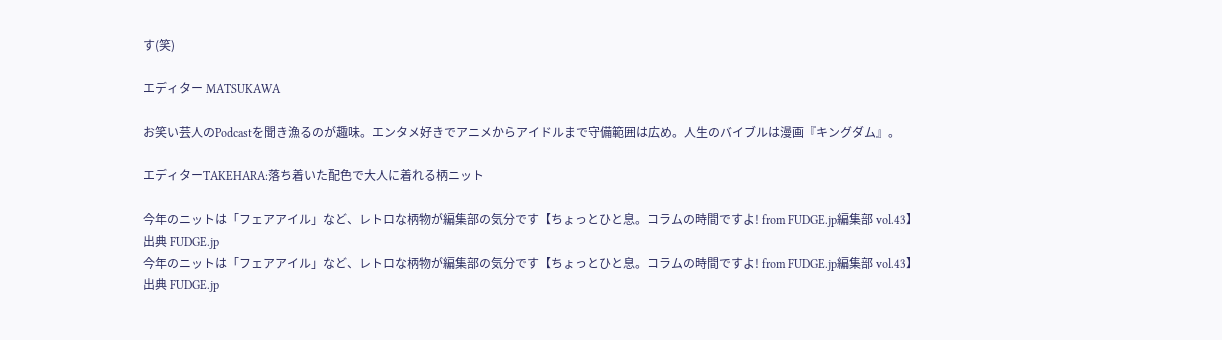す(笑)

エディター MATSUKAWA

お笑い芸人のPodcastを聞き漁るのが趣味。エンタメ好きでアニメからアイドルまで守備範囲は広め。人生のバイブルは漫画『キングダム』。

エディターTAKEHARA:落ち着いた配色で大人に着れる柄ニット

今年のニットは「フェアアイル」など、レトロな柄物が編集部の気分です【ちょっとひと息。コラムの時間ですよ! from FUDGE.jp編集部 vol.43】
出典 FUDGE.jp
今年のニットは「フェアアイル」など、レトロな柄物が編集部の気分です【ちょっとひと息。コラムの時間ですよ! from FUDGE.jp編集部 vol.43】
出典 FUDGE.jp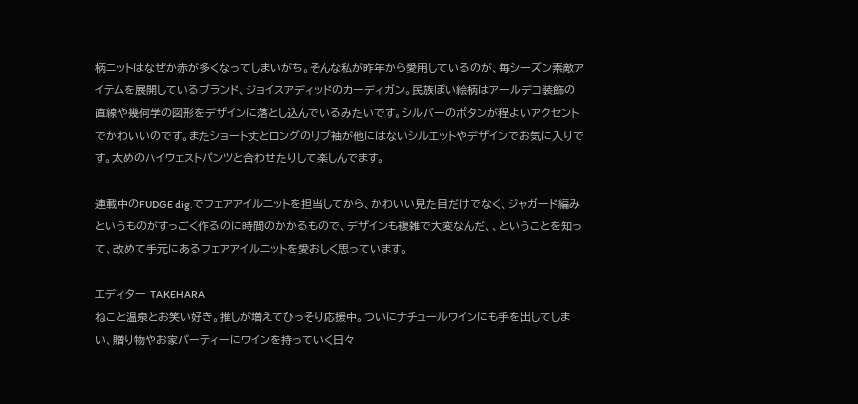柄ニットはなぜか赤が多くなってしまいがち。そんな私が昨年から愛用しているのが、毎シーズン素敵アイテムを展開しているブランド、ジョイスアディッドのカーディガン。民族ぽい絵柄はアールデコ装飾の直線や幾何学の図形をデザインに落とし込んでいるみたいです。シルバーのボタンが程よいアクセントでかわいいのです。またショート丈とロングのリブ袖が他にはないシルエットやデザインでお気に入りです。太めのハイウェストパンツと合わせたりして楽しんでます。

連載中のFUDGE dig.でフェアアイルニットを担当してから、かわいい見た目だけでなく、ジャガード編みというものがすっごく作るのに時間のかかるもので、デザインも複雑で大変なんだ、、ということを知って、改めて手元にあるフェアアイルニットを愛おしく思っています。

エディター TAKEHARA
ねこと温泉とお笑い好き。推しが増えてひっそり応援中。ついにナチュールワインにも手を出してしまい、贈り物やお家パーティーにワインを持っていく日々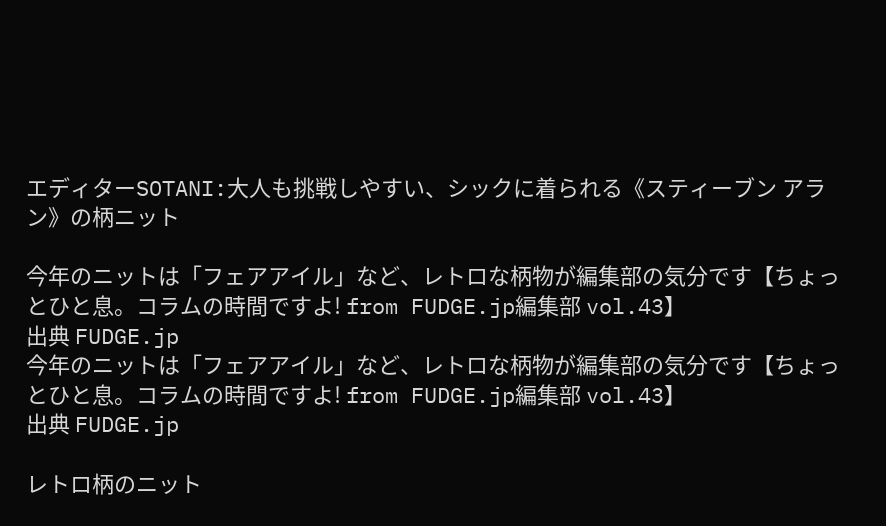エディターSOTANI:大人も挑戦しやすい、シックに着られる《スティーブン アラン》の柄ニット

今年のニットは「フェアアイル」など、レトロな柄物が編集部の気分です【ちょっとひと息。コラムの時間ですよ! from FUDGE.jp編集部 vol.43】
出典 FUDGE.jp
今年のニットは「フェアアイル」など、レトロな柄物が編集部の気分です【ちょっとひと息。コラムの時間ですよ! from FUDGE.jp編集部 vol.43】
出典 FUDGE.jp

レトロ柄のニット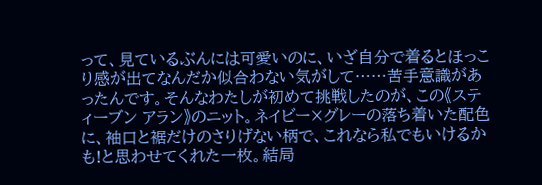って、見ているぶんには可愛いのに、いざ自分で着るとほっこり感が出てなんだか似合わない気がして……苦手意識があったんです。そんなわたしが初めて挑戦したのが、この《スティーブン アラン》のニット。ネイビー×グレーの落ち着いた配色に、袖口と裾だけのさりげない柄で、これなら私でもいけるかも!と思わせてくれた一枚。結局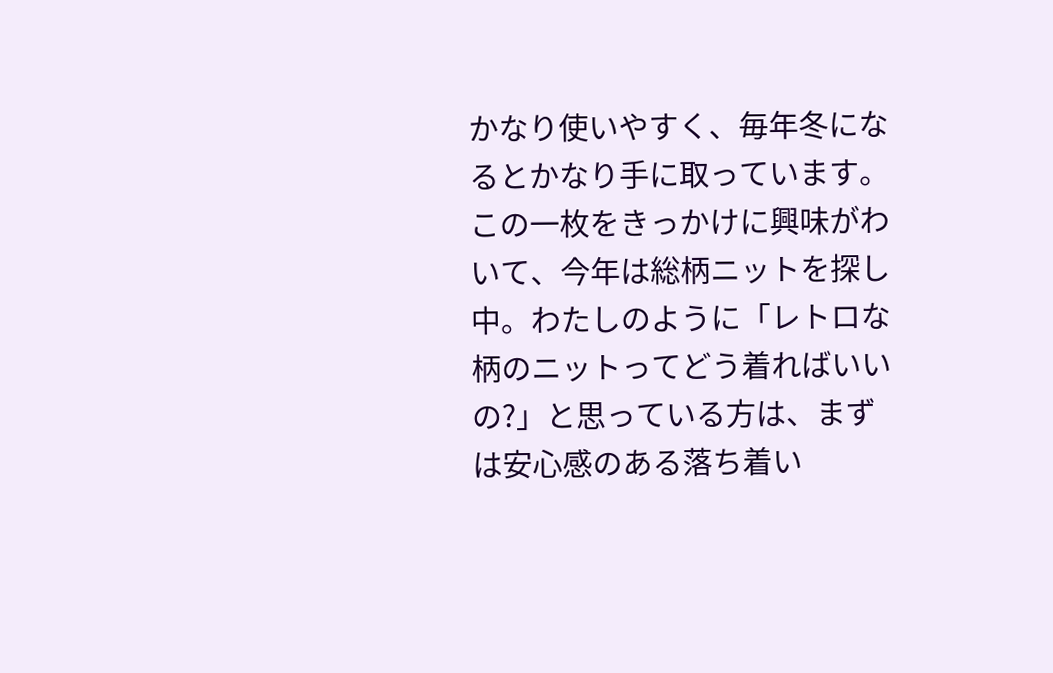かなり使いやすく、毎年冬になるとかなり手に取っています。この一枚をきっかけに興味がわいて、今年は総柄ニットを探し中。わたしのように「レトロな柄のニットってどう着ればいいの?」と思っている方は、まずは安心感のある落ち着い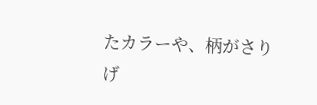たカラーや、柄がさりげ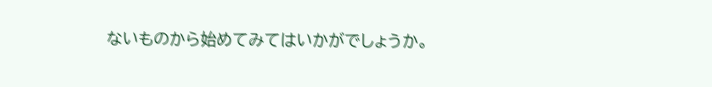ないものから始めてみてはいかがでしょうか。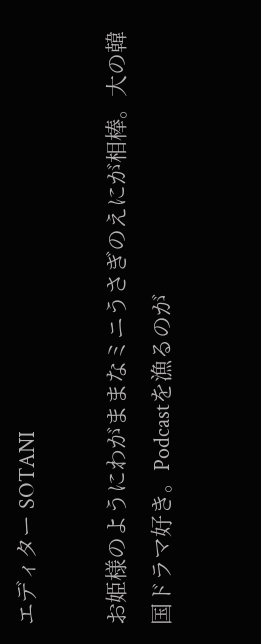エディター SOTANI

お姫様のようにわがままなミニうさぎのえにが相棒。大の韓国ドラマ好き。Podcastを漁るのが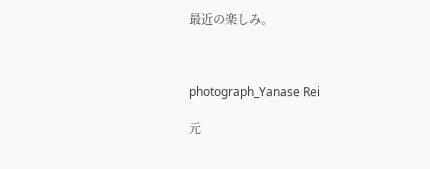最近の楽しみ。



photograph_Yanase Rei

元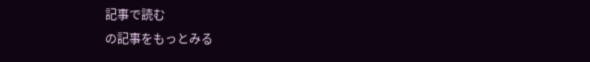記事で読む
の記事をもっとみる